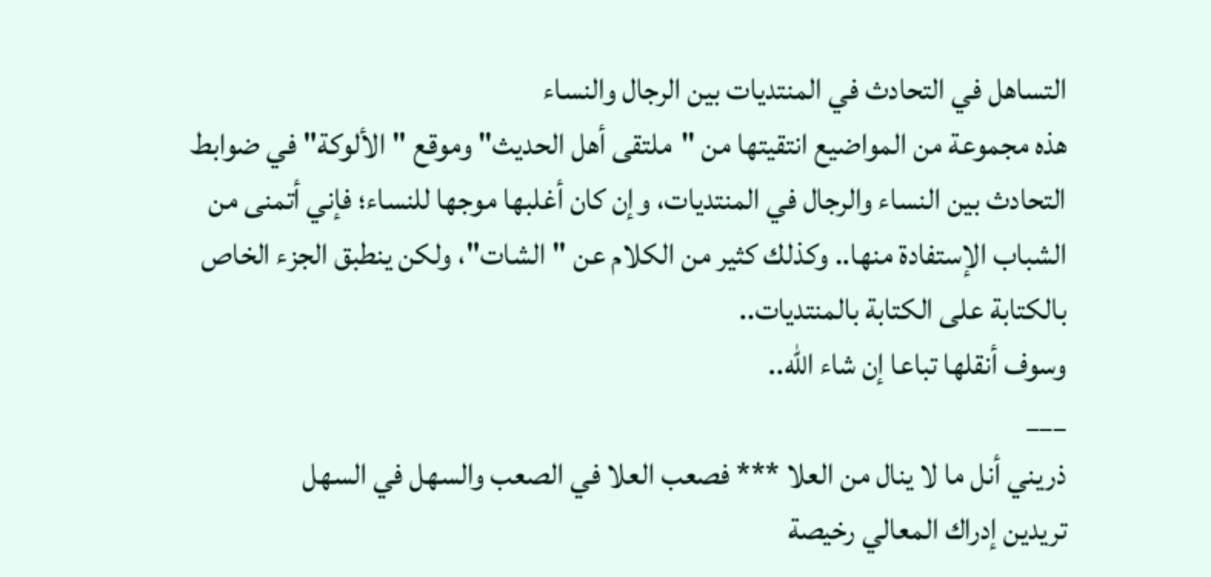التساهل في التحادث في المنتديات بين الرجال والنساء
هذه مجموعة من المواضيع انتقيتها من "ملتقى أهل الحديث" وموقع "الألوكة" في ضوابط التحادث بين النساء والرجال في المنتديات، وإن كان أغلبها موجها للنساء؛ فإني أتمنى من الشباب الإستفادة منها.. وكذلك كثير من الكلام عن "الشات"، ولكن ينطبق الجزء الخاص بالكتابة على الكتابة بالمنتديات..
وسوف أنقلها تباعا إن شاء الله..
___
ذريني أنل ما لا ينال من العلا *** فصعب العلا في الصعب والسهل في السهل
تريدين إدراك المعالي رخيصة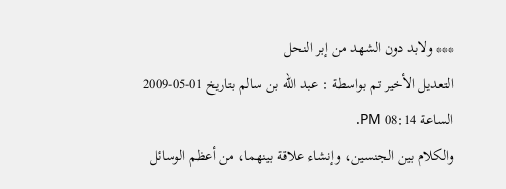*** ولابد دون الشهد من إبر النحل
التعديل الأخير تم بواسطة : عبد الله بن سالم بتاريخ 01-05-2009 الساعة 08:14 PM.
والكلام بين الجنسين، وإنشاء علاقة بينهما، من أعظم الوسائل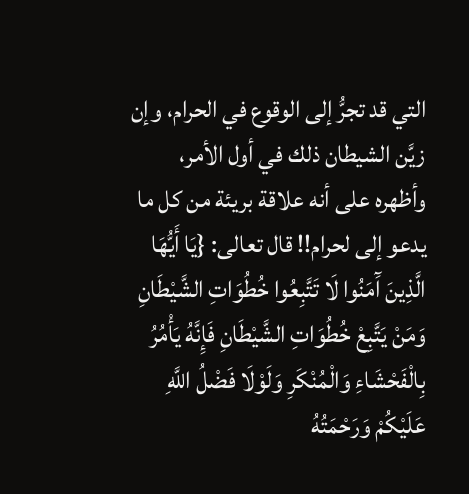التي قد تجرُّ إلى الوقوع في الحرام، وإن زيَّن الشيطان ذلك في أول الأمر، وأظهره على أنه علاقة بريئة من كل ما يدعو إلى لحرام!! قال تعالى: {يَا أَيُّهَا الَّذِينَ آَمَنُوا لَا تَتَّبِعُوا خُطُوَاتِ الشَّيْطَانِ وَمَنْ يَتَّبِعْ خُطُوَاتِ الشَّيْطَانِ فَإِنَّهُ يَأْمُرُ بِالْفَحْشَاءِ وَالْمُنْكَرِ وَلَوْلَا فَضْلُ اللَّهِ عَلَيْكُمْ وَرَحْمَتُهُ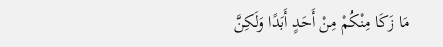مَا زَكَا مِنْكُمْ مِنْ أَحَدٍ أَبَدًا وَلَكِنَّ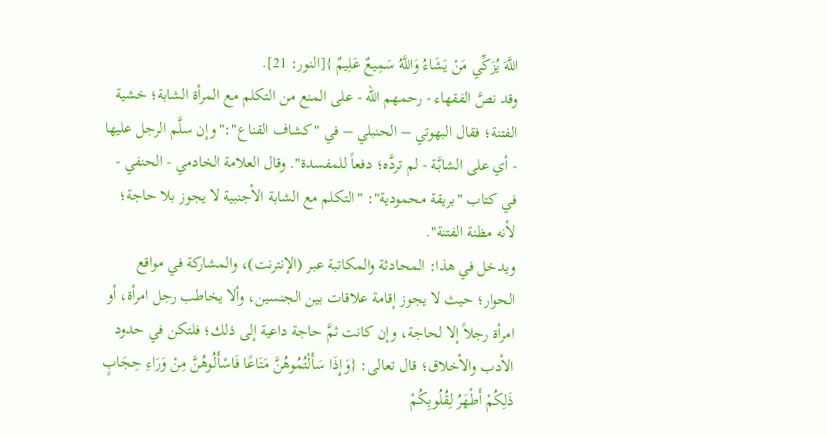اللَّهَ يُزَكِّي مَنْ يَشَاءُ وَاللَّهُ سَمِيعٌ عَلِيمٌ }[النور: 21].
وقد نصَّ الفقهاء - رحمهم الله - على المنع من التكلم مع المرأة الشابة؛ خشية الفتنة؛ فقال البهوتي – الحنبلي – في "كشاف القناع":"وإن سلَّم الرجل عليها - أي على الشابَّة - لم تردَّه؛ دفعاً للمفسدة". وقال العلامة الخادمي - الحنفي - في كتاب "بريقة محمودية": "التكلم مع الشابة الأجنبية لا يجوز بلا حاجة؛ لأنه مظنة الفتنة".
ويدخل في هذا: المحادثة والمكاتبة عبر (الإنترنت)، والمشاركة في مواقع الحوار؛ حيث لا يجوز إقامة علاقات بين الجنسين، وألا يخاطب رجل امرأة، أو امرأة رجلاً إلا لحاجة، وإن كانت ثمَّ حاجة داعية إلى ذلك؛ فلتكن في حدود الأدب والأخلاق؛ قال تعالى: {وَإِذَا سَأَلْتُمُوهُنَّ مَتَاعًا فَاسْأَلُوهُنَّ مِنْ وَرَاءِ حِجَابٍ ذَلِكُمْ أَطْهَرُ لِقُلُوبِكُمْ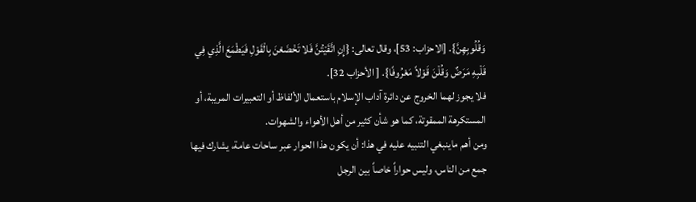وَقُلُوبِهِنَّ}. [الاحزاب: 53]، وقال تعالى: {إِنِ اتَّقَيْتُنَّ فَلا تَخْضَعْنَ بِالْقَوْلِ فَيَطْمَعَ الَّذِي فِي قَلْبِهِ مَرَضٌ وَقُلْنَ قَوْلاً مَعْرُوفًا}. [ الأحزاب 32].
فلا يجوز لهما الخروج عن دائرة آداب الإسلام باستعمال الألفاظ أو التعبيرات المريبة، أو المستكرهة الممقوتة، كما هو شأن كثير من أهل الأهواء والشهوات.
ومن أهم ماينبغي التنبيه عليه في هذا: أن يكون هذا الحوار عبر ساحات عامة، يشارك فيها جمع من الناس، وليس حواراً خاصاً بين الرجل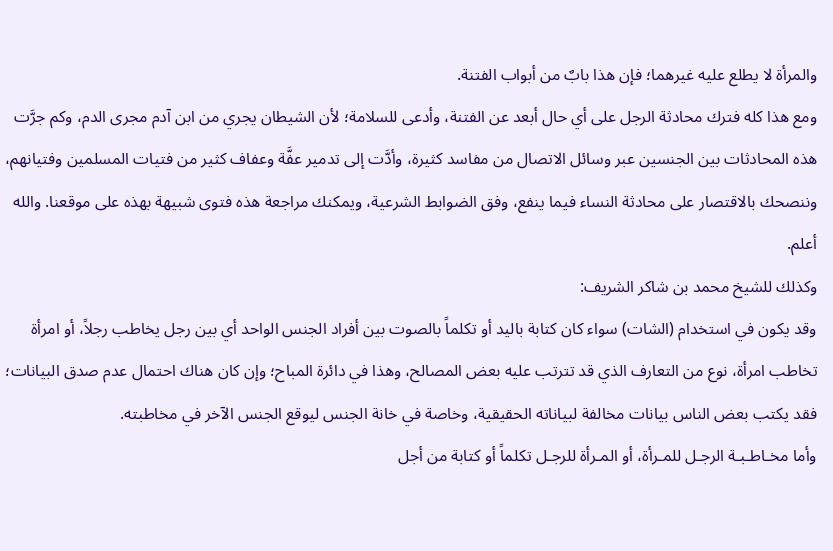والمرأة لا يطلع عليه غيرهما؛ فإن هذا بابٌ من أبواب الفتنة.
ومع هذا كله فترك محادثة الرجل على أي حال أبعد عن الفتنة، وأدعى للسلامة؛ لأن الشيطان يجري من ابن آدم مجرى الدم، وكم جرَّت هذه المحادثات بين الجنسين عبر وسائل الاتصال من مفاسد كثيرة، وأدَّت إلى تدمير عفَّة وعفاف كثير من فتيات المسلمين وفتيانهم، وننصحك بالاقتصار على محادثة النساء فيما ينفع، وفق الضوابط الشرعية، ويمكنك مراجعة هذه فتوى شبيهة بهذه على موقعنا. والله أعلم.
وكذلك للشيخ محمد بن شاكر الشريف:
وقد يكون في استخدام (الشات) سواء كان كتابة باليد أو تكلماً بالصوت بين أفراد الجنس الواحد أي بين رجل يخاطب رجلاً، أو امرأة تخاطب امرأة، نوع من التعارف الذي قد تترتب عليه بعض المصالح، وهذا في دائرة المباح؛ وإن كان هناك احتمال عدم صدق البيانات؛ فقد يكتب بعض الناس بيانات مخالفة لبياناته الحقيقية، وخاصة في خانة الجنس ليوقع الجنس الآخر في مخاطبته.
وأما مخـاطـبـة الرجـل للمـرأة، أو المـرأة للرجـل تكلماً أو كتابة من أجل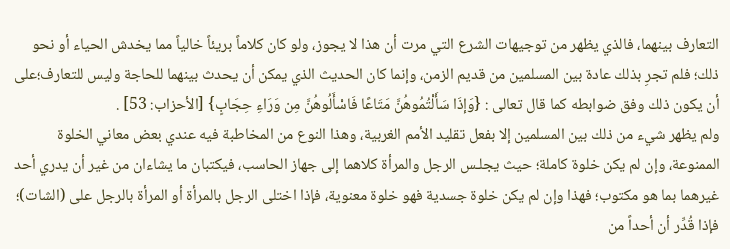التعارف بينهما، فالذي يظهر من توجيهات الشرع التي مرت أن هذا لا يجوز، ولو كان كلاماً بريئاً خالياً مما يخدش الحياء أو نحو ذلك؛ فلم تجرِ بذلك عادة بين المسلمين من قديم الزمن، وإنما كان الحديث الذي يمكن أن يحدث بينهما للحاجة وليس للتعارف؛على أن يكون ذلك وفق ضوابطه كما قال تعالى : {وَإذَا سَأَلْتُمُوهُنَّ مَتَاعًا فَاسْأَلُوهُنَّ مِن وَرَاءِ حِجَابٍ} [الأحزاب: 53] .
ولم يظهر شيء من ذلك بين المسلمين إلا بفعل تقليد الأمم الغربية، وهذا النوع من المخاطبة فيه عندي بعض معاني الخلوة الممنوعة، وإن لم يكن خلوة كاملة؛ حيث يجلـس الرجل والمرأة كلاهما إلى جهاز الحاسب، فيكتبان ما يشاءان من غير أن يدري أحد غيرهما بما هو مكتوب؛ فهذا وإن لم يكن خلوة جسدية فهو خلوة معنوية، فإذا اختلى الرجل بالمرأة أو المرأة بالرجل على (الشات)؛ فإذا قُدِّر أن أحداً من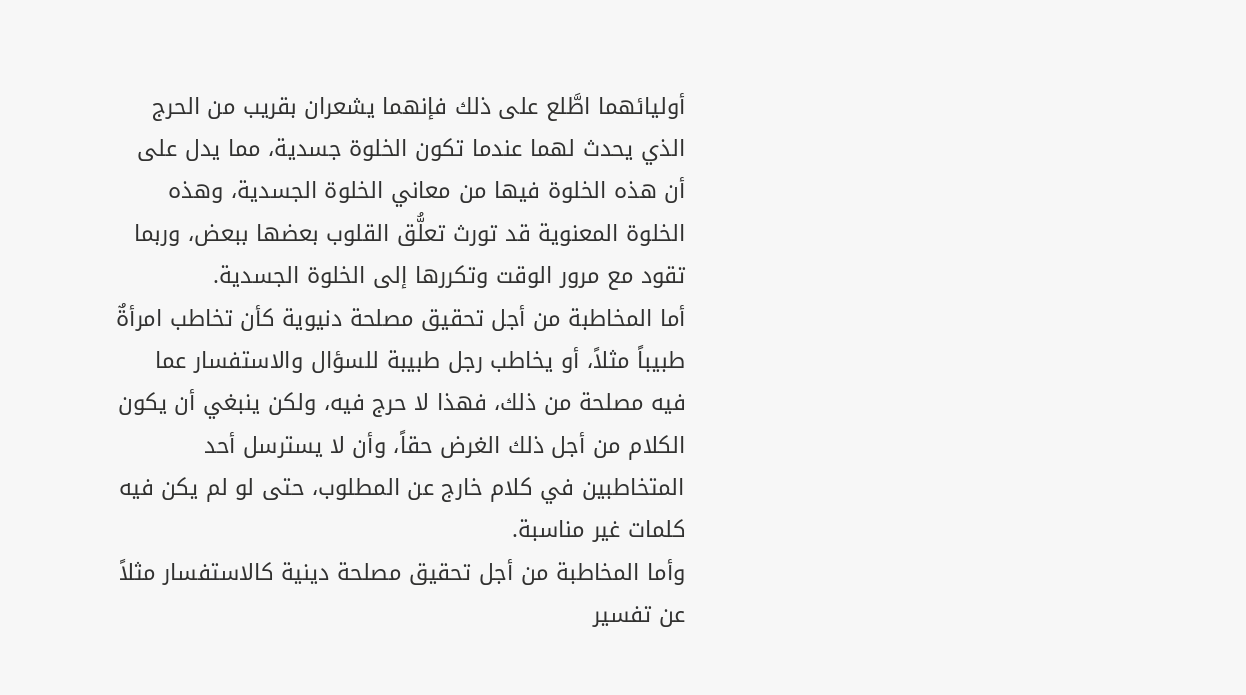أوليائهما اطَّلع على ذلك فإنهما يشعران بقريب من الحرج الذي يحدث لهما عندما تكون الخلوة جسدية، مما يدل على أن هذه الخلوة فيها من معاني الخلوة الجسدية، وهذه الخلوة المعنوية قد تورث تعلُّق القلوب بعضها ببعض، وربما تقود مع مرور الوقت وتكررها إلى الخلوة الجسدية.
أما المخاطبة من أجل تحقيق مصلحة دنيوية كأن تخاطب امرأةٌ طبيباً مثلاً، أو يخاطب رجل طبيبة للسؤال والاستفسار عما فيه مصلحة من ذلك، فهذا لا حرج فيه، ولكن ينبغي أن يكون الكلام من أجل ذلك الغرض حقاً، وأن لا يسترسل أحد المتخاطبين في كلام خارج عن المطلوب، حتى لو لم يكن فيه كلمات غير مناسبة.
وأما المخاطبة من أجل تحقيق مصلحة دينية كالاستفسار مثلاً عن تفسير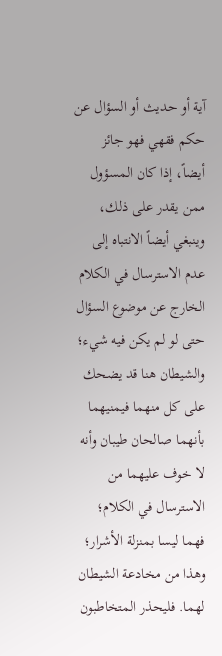آية أو حديث أو السؤال عن حكم فقهي فهو جائز أيضاً، إذا كان المسؤول ممن يقدر على ذلك، وينبغي أيضاً الانتباه إلى عدم الاسترسال في الكلام الخارج عن موضوع السؤال حتى لو لم يكن فيه شيء؛ والشيطان هنا قد يضحك على كل منهما فيمنيهما بأنهما صالحان طيبان وأنه لا خوف عليهما من الاسترسال في الكلام؛ فهما ليسا بمنزلة الأشرار؛ وهذا من مخادعة الشيطان لهما. فليحذر المتخاطبون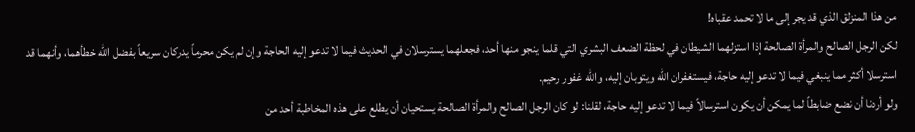من هذا المنزلق الذي قد يجر إلى ما لا تحمد عقباه!
لكن الرجل الصالح والمرأة الصالحة إذا استزلهما الشيطان في لحظة الضعف البشري التي قلما ينجو منها أحد، فجعلهما يسترسلان في الحديث فيما لا تدعو إليه الحاجة وإن لم يكن محرماً يدركان سريعاً بفضل الله خطأهما، وأنهما قد استرسلا أكثر مما ينبغي فيما لا تدعو إليه حاجة، فيستغفران الله ويتوبان إليه، والله غفور رحيم.
ولو أردنا أن نضع ضابطاً لما يمكن أن يكون استرسالاً فيما لا تدعو إليه حاجة، لقلنا: لو كان الرجل الصالح والمرأة الصالحة يستحيان أن يطلع على هذه المخاطبة أحد من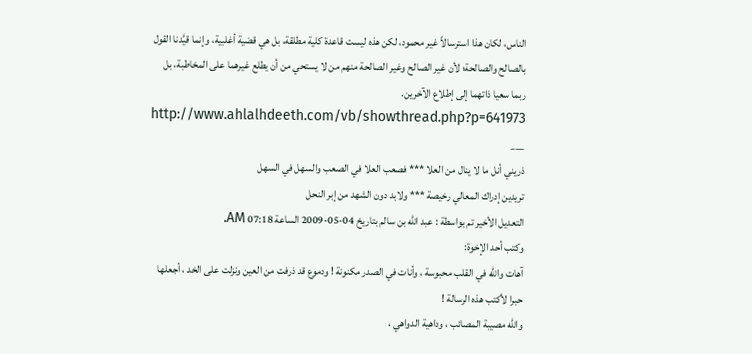الناس، لكان هذا استرسالاً غير محمود، لكن هذه ليست قاعدة كلية مطلقة، بل هي قضية أغلبية، وإنما قيَّدنا القول بالصالح والصالحة؛ لأن غير الصالح وغير الصالحة منهم من لا يستحي من أن يطلع غيرهما على المخاطبة، بل ربما سعيا ذاتهما إلى إطلاع الآخرين. http://www.ahlalhdeeth.com/vb/showthread.php?p=641973
___
ذريني أنل ما لا ينال من العلا *** فصعب العلا في الصعب والسهل في السهل
تريدين إدراك المعالي رخيصة *** ولابد دون الشهد من إبر النحل
التعديل الأخير تم بواسطة : عبد الله بن سالم بتاريخ 04-05-2009 الساعة 07:18 AM.
وكتب أحد الإخوة:
آهات والله في القلب محبوسة ، وأنات في الصدر مكنونة ! ودموع قد ذرفت من العين ونزلت على الخد ، أجعلها حبرا لأكتب هذه الرسالة !
والله مصيبة المصائب ، وداهية الدواهي ،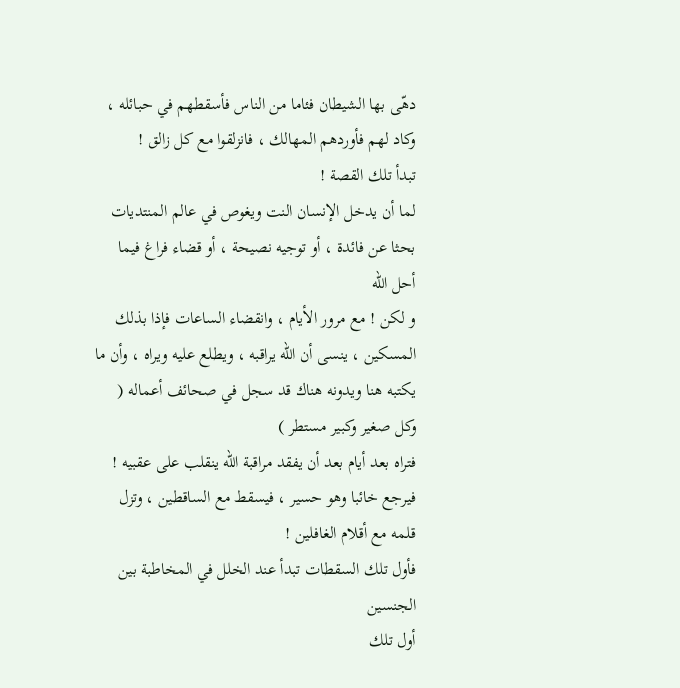دهّى بها الشيطان فئاما من الناس فأسقطهم في حبائله ، وكاد لهم فأوردهم المهالك ، فانزلقوا مع كل زالق !
تبدأ تلك القصة !
لما أن يدخل الإنسان النت ويغوص في عالم المنتديات بحثا عن فائدة ، أو توجيه نصيحة ، أو قضاء فراغ فيما أحل الله
و لكن ! مع مرور الأيام ، وانقضاء الساعات فإذا بذلك المسكين ، ينسى أن الله يراقبه ، ويطلع عليه ويراه ، وأن ما يكتبه هنا ويدونه هناك قد سجل في صحائف أعماله ( وكل صغير وكبير مستطر )
فتراه بعد أيام بعد أن يفقد مراقبة الله ينقلب على عقبيه ! فيرجع خائبا وهو حسير ، فيسقط مع الساقطين ، وتزل قلمه مع أقلام الغافلين !
فأول تلك السقطات تبدأ عند الخلل في المخاطبة بين الجنسين
أول تلك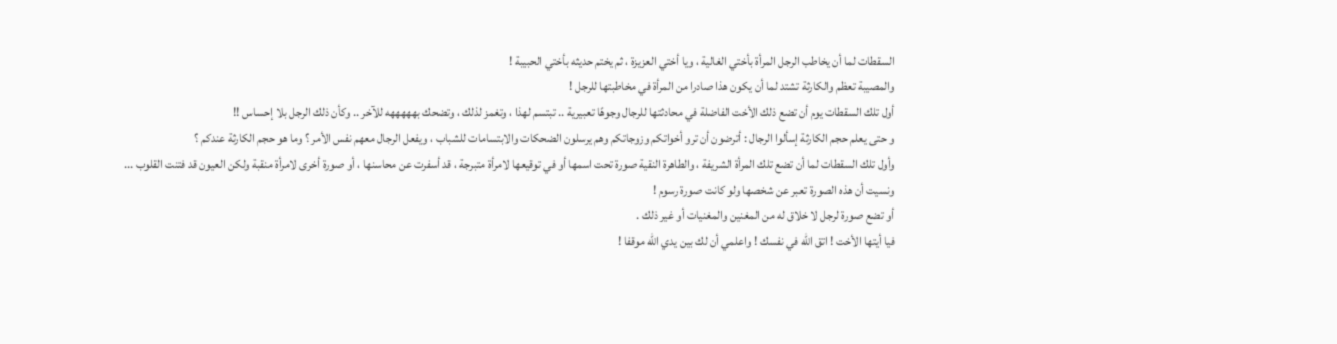السقطات لما أن يخاطب الرجل المرأة بأختي الغالية ، ويا أختي العزيزة ، ثم يختم حديثه بأختي الحبيبة !
والمصيبة تعظم والكارثة تشتد لما أن يكون هذا صادرا من المرأة في مخاطبتها للرجل !
أول تلك السقطات يوم أن تضع ذلك الأخت الفاضلة في محادثتها للرجال وجوهًا تعبيرية .. تبتسم لهذا ، وتغمز لذلك ، وتضحك بهههههه للآخر .. وكأن ذلك الرجل بلا إحساس !!
و حتى يعلم حجم الكارثة إسألوا الرجال : أترضون أن ترو أخواتكم وزوجاتكم وهم يرسلون الضحكات والابتسامات للشباب ، ويفعل الرجال معهم نفس الأمر ؟ وما هو حجم الكارثة عندكم ؟
وأول تلك السقطات لما أن تضع تلك المرأة الشريفة ، والطاهرة النقية صورة تحت اسمها أو في توقيعها لامرأة متبرجة ، قد أسفرت عن محاسنها ، أو صورة أخرى لامرأة منقبة ولكن العيون قد فتنت القلوب ...
ونسيت أن هذه الصورة تعبر عن شخصها ولو كانت صورة رسوم !
أو تضع صورة لرجل لا خلاق له من المغنين والمغنيات أو غير ذلك .
فيا أيتها الأخت ! اتق الله في نفسك ! واعلمي أن لك بين يدي الله موقفا !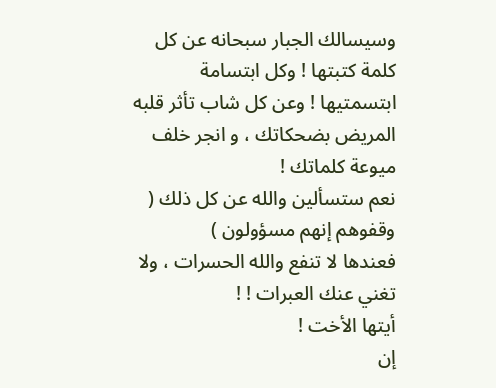وسيسالك الجبار سبحانه عن كل كلمة كتبتها ! وكل ابتسامة ابتسمتيها ! وعن كل شاب تأثر قلبه المريض بضحكاتك ، و انجر خلف ميوعة كلماتك !
نعم ستسألين والله عن كل ذلك ( وقفوهم إنهم مسؤولون )
فعندها لا تنفع والله الحسرات ، ولا تغني عنك العبرات ! !
أيتها الأخت !
إن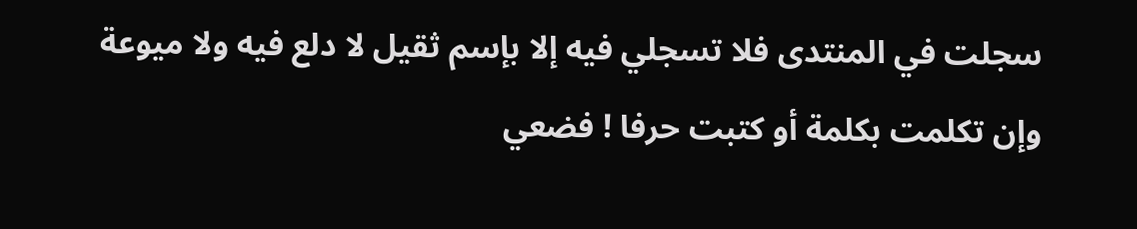سجلت في المنتدى فلا تسجلي فيه إلا بإسم ثقيل لا دلع فيه ولا ميوعة
وإن تكلمت بكلمة أو كتبت حرفا ! فضعي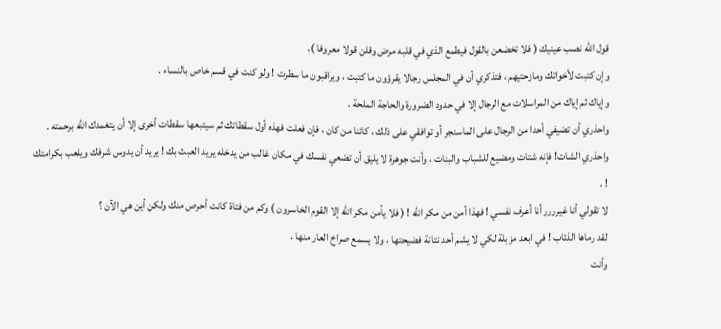قول الله نصب عينيك ( فلا تخضعن بالقول فيطمع الذي في قلبه مرض وقلن قولا معروفا ).
وإن كتبت لأخواتك ومازحتيهم ، فتذكري أن في المجلس رجالا يقرؤون ما كتبت ، ويراقبون ما سطرت ! ولو كنت في قسم خاص بالنساء .
وإياك ثم إياك من المراسلات مع الرجال إلا في حدود الضرورة والحاجة الملحة .
واحذري أن تضيفي أحدا من الرجال على الماسنجر أو توافقي على ذلك ، كائنا من كان ، فإن فعلت فهذه أول سقطاتك ثم سيتبعها سقطات أخرى إلا أن يتغمدك الله برحمته .
واحذري الشات! فإنه شتات ومضيع للشباب والبنات ، وأنت جوهرة لا يليق أن تضعي نفسك في مكان غالب من يدخله يريد العبث بك ! يريد أن يدوس شرفك ويلعب بكرامتك ! .
لا تقولي أنا غيرررر أنا أعرف نفسي ! فهذا أمن من مكر الله ! ( فلا يأمن مكر الله إلا القوم الخاسرون ) وكم من فتاة كانت أحرص منك ولكن أين هي الآن ؟
لقد رماها الذئاب ! في ابعد مزبلة لكي لا يشم أحد نتانة فضيحتها ، ولا يسمع صراخ العار منها .
وأنت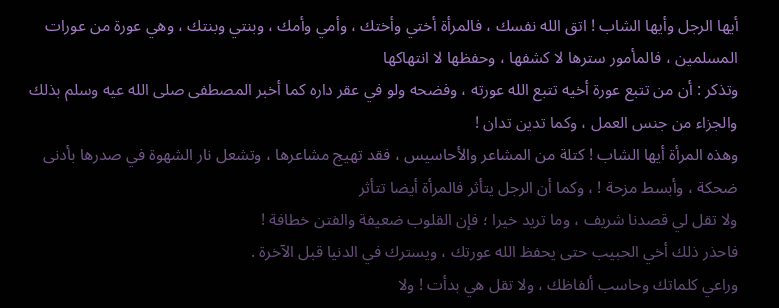أيها الرجل وأيها الشاب ! اتق الله نفسك ، فالمرأة أختي وأختك ، وأمي وأمك ، وبنتي وبنتك ، وهي عورة من عورات المسلمين ، فالمأمور سترها لا كشفها ، وحفظها لا انتهاكها
وتذكر : أن من تتبع عورة أخيه تتبع الله عورته ، وفضحه ولو في عقر داره كما أخبر المصطفى صلى الله عيه وسلم بذلك
والجزاء من جنس العمل ، وكما تدين تدان !
وهذه المرأة أيها الشاب ! كتلة من المشاعر والأحاسيس ، فقد تهيج مشاعرها ، وتشعل نار الشهوة في صدرها بأدنى ضحكة ، وأبسط مزحة ! ، وكما أن الرجل يتأثر فالمرأة أيضا تتأثر
ولا تقل لي قصدنا شريف ، وما تريد خيرا ؛ فإن القلوب ضعيفة والفتن خطافة !
فاحذر ذلك أخي الحبيب حتى يحفظ الله عورتك ، ويسترك في الدنيا قبل الآخرة .
وراعي كلماتك وحاسب ألفاظك ، ولا تقل هي بدأت ! ولا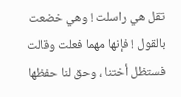تقل هي راسلت ! وهي خضعت بالقول ! فإنها مهما فعلت وقالت فستظل أختنا ، وحق لنا حفظها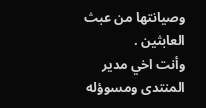وصيانتها من عبث العابثين .
وأنت اخي مدير المنتدى ومسوؤله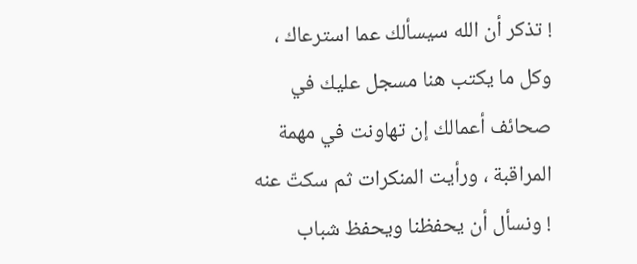! تذكر أن الله سيسألك عما استرعاك ، وكل ما يكتب هنا مسجل عليك في صحائف أعمالك إن تهاونت في مهمة المراقبة ، ورأيت المنكرات ثم سكتّ عنه ! ونسأل أن يحفظنا ويحفظ شباب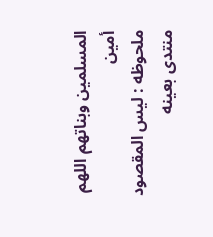المسلمين وبناتهم اللهم أمين
ملحوظه : ليس المقصود منتدى بعينه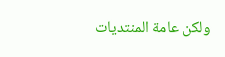ولكن عامة المنتديات